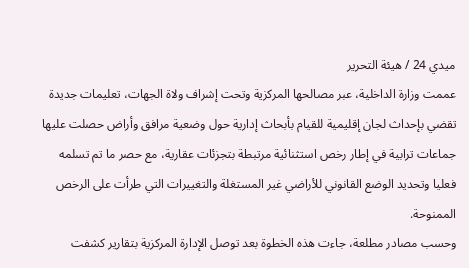ميدي 24 / هيئة التحرير
عممت وزارة الداخلية، عبر مصالحها المركزية وتحت إشراف ولاة الجهات، تعليمات جديدة تقضي بإحداث لجان إقليمية للقيام بأبحاث إدارية حول وضعية مرافق وأراض حصلت عليها جماعات ترابية في إطار رخص استثنائية مرتبطة بتجزئات عقارية، مع حصر ما تم تسلمه فعليا وتحديد الوضع القانوني للأراضي غير المستغلة والتغييرات التي طرأت على الرخص الممنوحة.
وحسب مصادر مطلعة، جاءت هذه الخطوة بعد توصل الإدارة المركزية بتقارير كشفت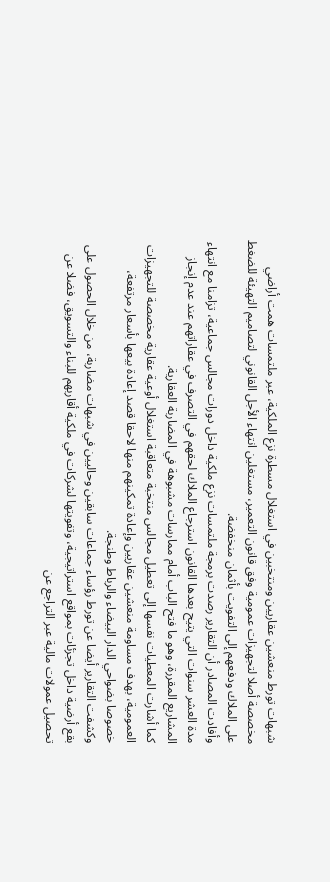شبهات تورط منعشين عقاريين ومنتخبين في استغلال مسطرة نزع الملكية، عبر ملتمسات همت أراضي مخصصة أصلا لتجهيزات عمومية وفق قانون التعمير، مستغلين انتهاء الأجل القانوني لتصاميم التهيئة للضغط على الملاك ودفعهم إلى التفويت بأثمان منخفضة.
وأفادت المصادر أن التقارير رصدت برمجة ملتمسات نزع ملكية داخل دورات مجالس جماعية، تزامنا مع انتهاء مدة العشر سنوات التي يتيح بعدها القانون استرجاع الملاك لحقهم في التصرف في عقاراتهم عند عدم إنجاز المشاريع المقررة، وهو ما فتح الباب أمام ممارسات مشبوهة في المضاربة العقارية.
كما أشارت المعطيات نفسها إلى تعطيل مجالس منتخبة متعاقبة استغلال أوعية عقارية مخصصة للتجهيزات العمومية، بهدف مساومة منعشين عقاريين وإعادة تمكينهم منها لاحقا قصد إعادة بيعها بأسعار مرتفعة، خصوصا بضواحي الدار البيضاء والرباط وطنجة.
وكشفت التقارير أيضا عن تورط رؤساء جماعات سابقين وحاليين في شبهات مضاربة، من خلال الحصول على بقع أرضية داخل تجزئات بمواقع استراتيجية، وتفويتها لشركات في ملكية أقاربهم للبناء والتسويق، فضلا عن تحصيل عمولات مالية عبر التراجع عن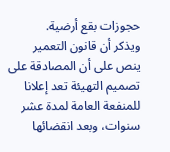حجوزات بقع أرضية.
ويذكر أن قانون التعمير ينص على أن المصادقة على تصميم التهيئة تعد إعلانا للمنفعة العامة لمدة عشر سنوات، وبعد انقضائها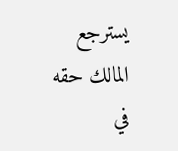يسترجع المالك حقه في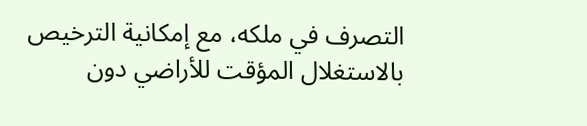التصرف في ملكه، مع إمكانية الترخيص بالاستغلال المؤقت للأراضي دون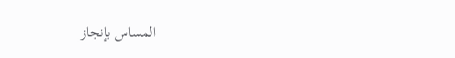المساس بإنجاز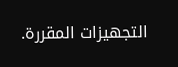التجهيزات المقررة.